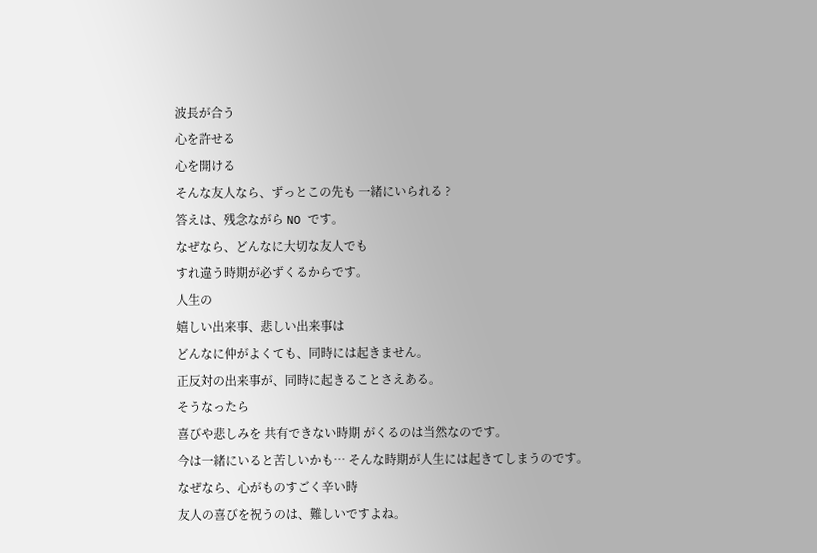波長が合う
心を許せる
心を開ける
そんな友人なら、ずっとこの先も 一緒にいられる ?
答えは、残念ながら NO です。
なぜなら、どんなに大切な友人でも
すれ違う時期が必ずくるからです。
人生の
嬉しい出来事、悲しい出来事は
どんなに仲がよくても、同時には起きません。
正反対の出来事が、同時に起きることさえある。
そうなったら
喜びや悲しみを 共有できない時期 がくるのは当然なのです。
今は一緒にいると苦しいかも… そんな時期が人生には起きてしまうのです。
なぜなら、心がものすごく辛い時
友人の喜びを祝うのは、難しいですよね。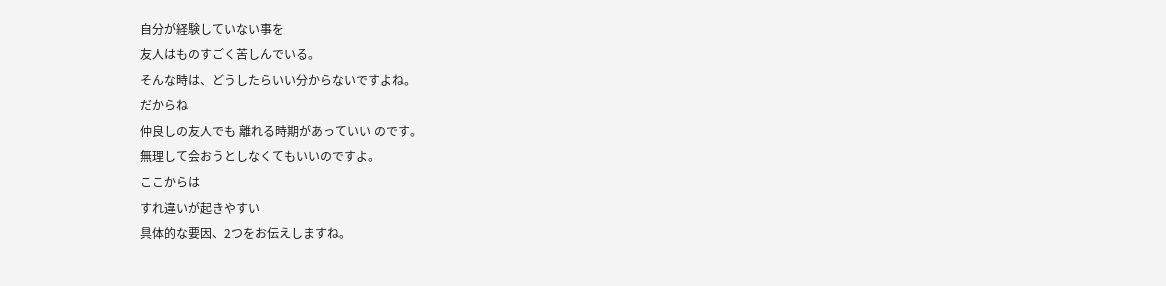自分が経験していない事を
友人はものすごく苦しんでいる。
そんな時は、どうしたらいい分からないですよね。
だからね
仲良しの友人でも 離れる時期があっていい のです。
無理して会おうとしなくてもいいのですよ。
ここからは
すれ違いが起きやすい
具体的な要因、2つをお伝えしますね。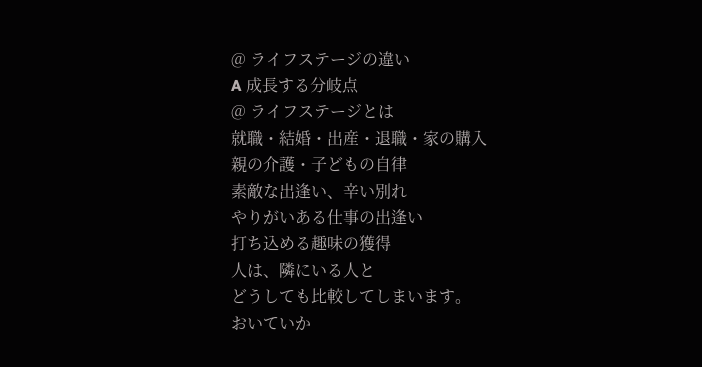@ ライフステージの違い
A 成長する分岐点
@ ライフステージとは
就職・結婚・出産・退職・家の購入
親の介護・子どもの自律
素敵な出逢い、辛い別れ
やりがいある仕事の出逢い
打ち込める趣味の獲得
人は、隣にいる人と
どうしても比較してしまいます。
おいていか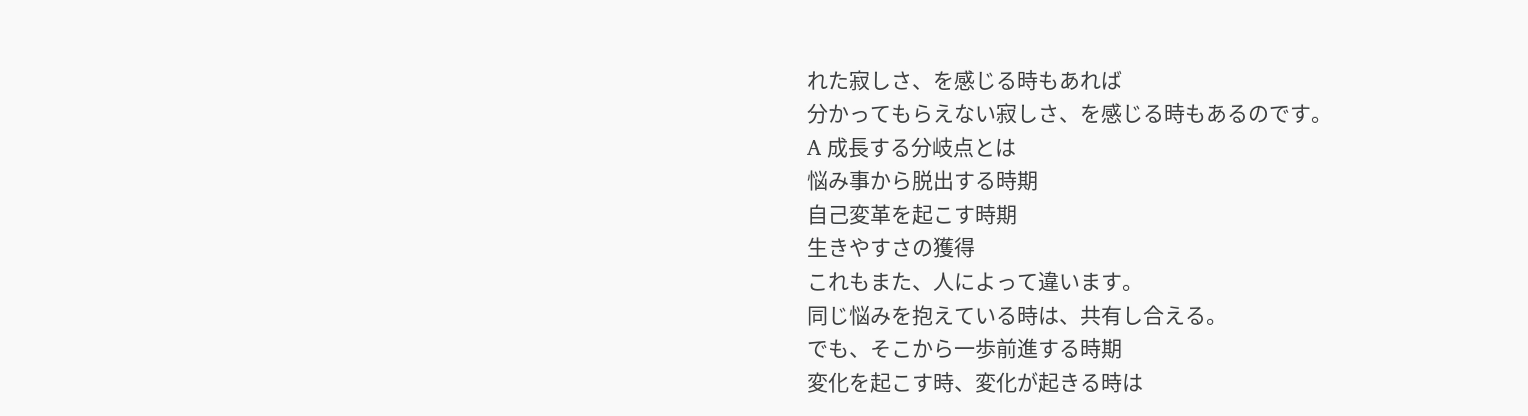れた寂しさ、を感じる時もあれば
分かってもらえない寂しさ、を感じる時もあるのです。
A 成長する分岐点とは
悩み事から脱出する時期
自己変革を起こす時期
生きやすさの獲得
これもまた、人によって違います。
同じ悩みを抱えている時は、共有し合える。
でも、そこから一歩前進する時期
変化を起こす時、変化が起きる時は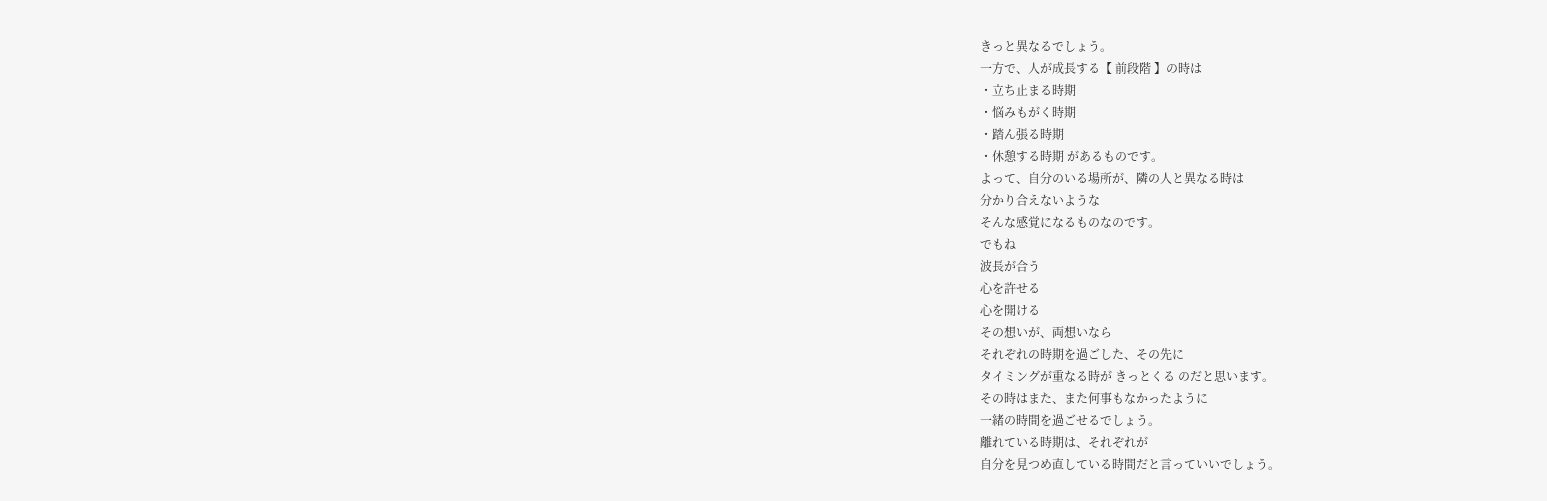きっと異なるでしょう。
一方で、人が成長する【 前段階 】の時は
・立ち止まる時期
・悩みもがく時期
・踏ん張る時期
・休憩する時期 があるものです。
よって、自分のいる場所が、隣の人と異なる時は
分かり合えないような
そんな感覚になるものなのです。
でもね
波長が合う
心を許せる
心を開ける
その想いが、両想いなら
それぞれの時期を過ごした、その先に
タイミングが重なる時が きっとくる のだと思います。
その時はまた、また何事もなかったように
一緒の時間を過ごせるでしょう。
離れている時期は、それぞれが
自分を見つめ直している時間だと言っていいでしょう。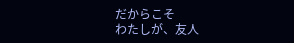だからこそ
わたしが、友人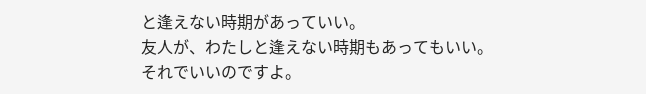と逢えない時期があっていい。
友人が、わたしと逢えない時期もあってもいい。
それでいいのですよ。